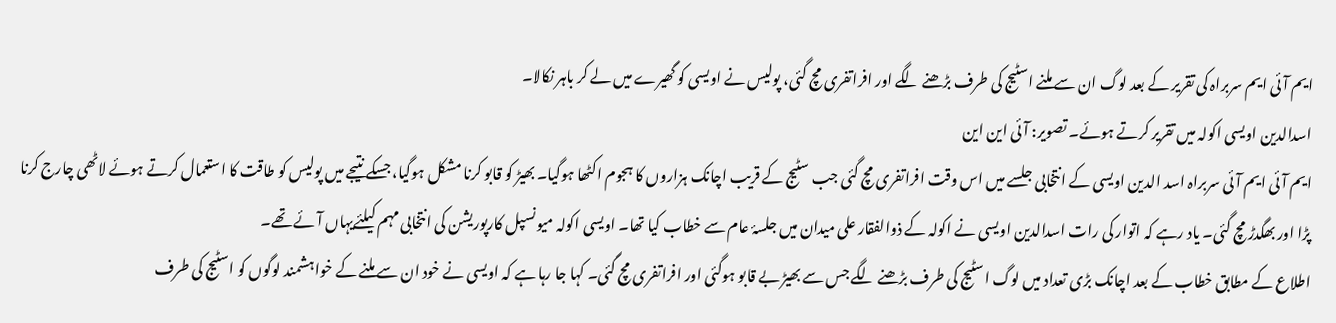ایم آئی ایم سربراہ کی تقریر کے بعد لوگ ان سے ملنے اسٹیج کی طرف بڑھنے لگے اور افراتفری مچ گئی، پولیس نے اویسی کو گھیرے میں لے کر باہر نکالا۔
اسدالدین اویسی اکولہ میں تقریر کرتے ہوئے۔ تصویر: آئی این این
ایم آئی ایم آئی سربراہ اسد الدین اویسی کے انتخابی جلسے میں اس وقت افراتفری مچ گئی جب سٹیج کے قریب اچانک ہزاروں کا ہجوم اکٹھا ہوگیا۔ بھیڑ کو قابو کرنا مشکل ہوگیا، جسکے نتیجے میں پولیس کو طاقت کا استعمال کرتے ہوئے لاٹھی چارج کرنا پڑا اور بھگدڑ مچ گئی۔ یاد رہے کہ اتوار کی رات اسدالدین اویسی نے اکولہ کے ذوالفقار علی میدان میں جلسۂ عام سے خطاب کیا تھا۔ اویسی اکولہ میونسپل کارپوریشن کی انتخابی مہم کیلئےیہاں آئے تھے۔
اطلاع کے مطابق خطاب کے بعد اچانک بڑی تعداد میں لوگ اسٹیج کی طرف بڑھنے لگے جس سے بھیڑ بے قابو ہوگئی اور افراتفری مچ گئی۔ کہا جا رہا ہے کہ اویسی نے خود ان سے ملنے کے خواہشمند لوگوں کو اسٹیج کی طرف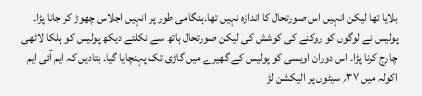بلایا تھا لیکن انہیں اس صورتحال کا اندازہ نہیں تھا۔ہنگامی طور پر انہیں اجلاس چھوڑ کر جانا پڑا۔ پولیس نے لوگوں کو روکنے کی کوشش کی لیکن صورتحال ہاتھ سے نکلتے دیکھ پولیس کو ہلکا لاٹھی چارج کرنا پڑا۔ اس دوران اویسی کو پولیس کے گھیرے میں گاڑی تک پہنچایا گیا۔ بتادیں کہ ایم آئی ایم اکولہ میں ۳۷؍ سیٹوں پر الیکشن لڑ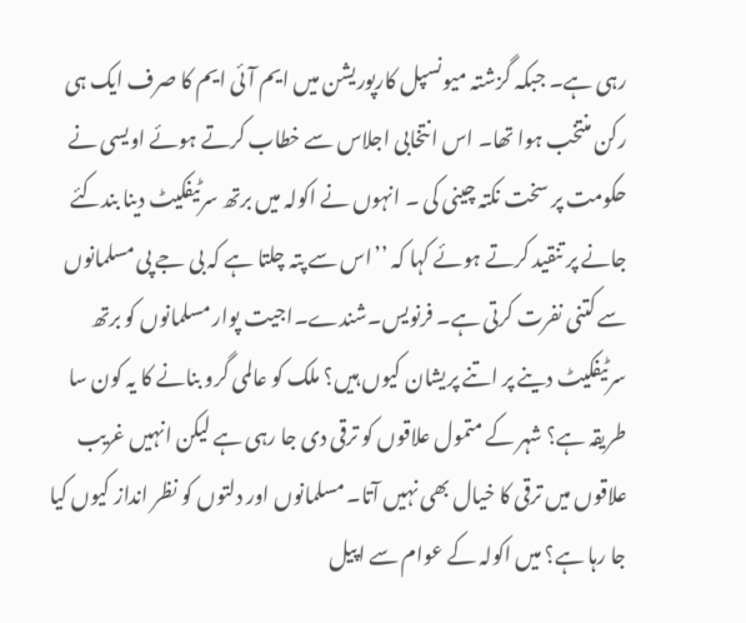رہی ہے۔ جبکہ گزشتہ میونسپل کارپوریشن میں ایم آئی ایم کا صرف ایک ہی رکن منتخب ہوا تھا۔ اس انتخابی اجلاس سے خطاب کرتے ہوئے اویسی نے حکومت پر سخت نکتہ چینی کی ۔ انہوں نے اکولہ میں برتھ سرٹیفکیٹ دینا بندکئے جانے پر تنقید کرتے ہوئے کہا کہ ’’اس سے پتہ چلتا ہے کہ بی جے پی مسلمانوں سے کتنی نفرت کرتی ہے۔ فرنویس۔شندے۔اجیت پوار مسلمانوں کو برتھ سرٹیفکیٹ دینے پر اتنے پریشان کیوں ہیں؟ ملک کو عالمی گرو بنانے کا یہ کون سا طریقہ ہے؟ شہر کے متمول علاقوں کو ترقی دی جا رہی ہے لیکن انہیں غریب علاقوں میں ترقی کا خیال بھی نہیں آتا۔ مسلمانوں اور دلتوں کو نظر انداز کیوں کیا جا رہا ہے؟ میں اکولہ کے عوام سے اپیل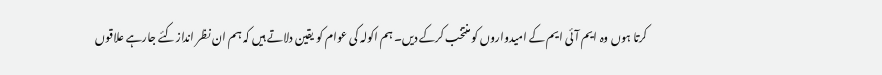کرتا ہوں وہ ایم آئی ایم کے امیدواروں کو منتخب کرکے دیں۔ ہم اکولہ کی عوام کو یقین دلاتے ہیں کہ ہم ان نظر اندازکئے جارہے علاقوں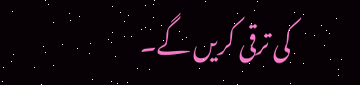کی ترقی کریں گے۔